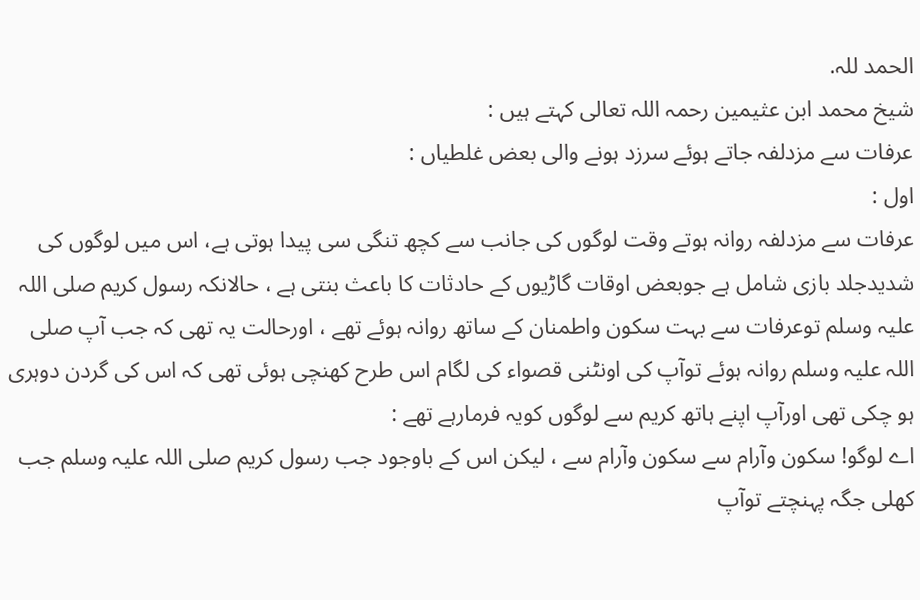الحمد للہ.
شيخ محمد ابن عثیمین رحمہ اللہ تعالی کہتے ہیں :
عرفات سے مزدلفہ جاتے ہوئے سرزد ہونے والی بعض غلطیاں :
اول :
عرفات سے مزدلفہ روانہ ہوتے وقت لوگوں كى جانب سے كچھ تنگى سى پيدا ہوتى ہے، اس ميں لوگوں كى شديدجلد بازى شامل ہے جوبعض اوقات گاڑیوں کے حادثات کا باعث بنتی ہے ، حالانکہ رسول کریم صلی اللہ علیہ وسلم توعرفات سے بہت سکون واطمنان کے ساتھ روانہ ہوئے تھے ، اورحالت یہ تھی کہ جب آپ صلی اللہ علیہ وسلم روانہ ہوئے توآپ کی اونٹنی قصواء کی لگام اس طرح کھنچی ہوئى تھی کہ اس کی گردن دوہرى ہو چكى تھی اورآپ اپنے ہاتھ کریم سے لوگوں کویہ فرمارہے تھے :
اے لوگو! سکون وآرام سے سکون وآرام سے ، لیکن اس کے باوجود جب رسول کریم صلی اللہ علیہ وسلم جب کھلی جگہ پہنچتے توآپ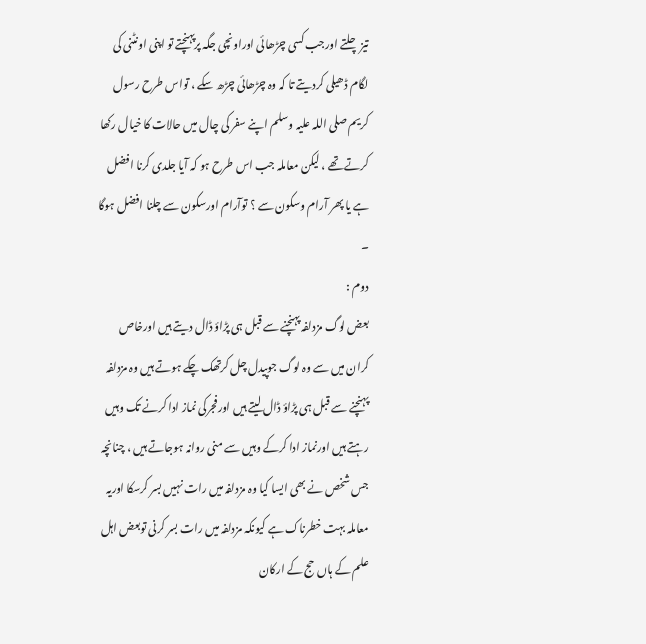تیز چلتے اورجب کسی چڑھائى اوراونچی جگہ پرپہنچتے تو اپنی اونٹنی کی لگام ڈھیلی کردیتے تا کہ وہ چڑھائى چڑھ سکے ، تواس طرح رسول کریم صلی اللہ علیہ وسلم اپنے سفر کی چال میں حالات کا خیال رکھا کرتے تھے ، لیکن معاملہ جب اس طرح ہو کہ آیا جلدی کرنا افضل ہے یا پھر آرام وسکون سے ؟ توآرام اورسکون سے چلنا افضل ہوگا ۔
دوم :
بعض لوگ مزدلفہ پہنچنے سے قبل ہی پڑاؤ ڈال دیتے ہیں اورخاص کران میں سے وہ لوگ جوپیدل چل کرتھک چکے ہوتے ہیں وہ مزدلفہ پہنچنے سے قبل ہی پڑاؤ ڈال لیتے ہیں اورفجرکی نماز ادا کرنے تک وہیں رہتے ہيں اورنماز ادا کرکے وہیں سے منی روانہ ہوجاتے ہیں ، چنانچہ جس شخص نے بھی ایسا کیا وہ مزدلفہ میں رات نہیں بسر کرسکا اوریہ معاملہ بہت خطرناک ہے کیونکہ مزدلفہ میں رات بسر کرنی توبعض اہل علم کے ہاں حج کے ارکان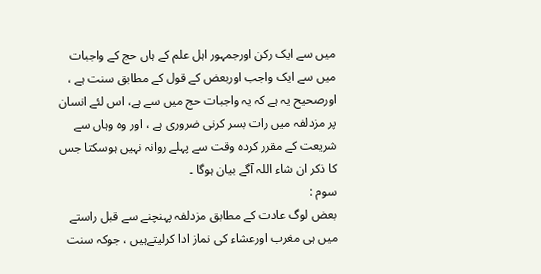میں سے ایک رکن اورجمہور اہل علم کے ہاں حج کے واجبات میں سے ایک واجب اوربعض کے قول کے مطابق سنت ہے ، اورصحیح یہ ہے کہ یہ واجبات حج میں سے ہے، اس لئے انسان پر مزدلفہ میں رات بسر کرنی ضروری ہے ، اور وہ وہاں سے شریعت کے مقرر کردہ وقت سے پہلے روانہ نہيں ہوسکتا جس کا ذکر ان شاء اللہ آگے بیان ہوگا ۔
سوم :
بعض لوگ عادت کے مطابق مزدلفہ پہنچنے سے قبل راستے میں ہی مغرب اورعشاء کی نماز ادا کرلیتےہیں ، جوکہ سنت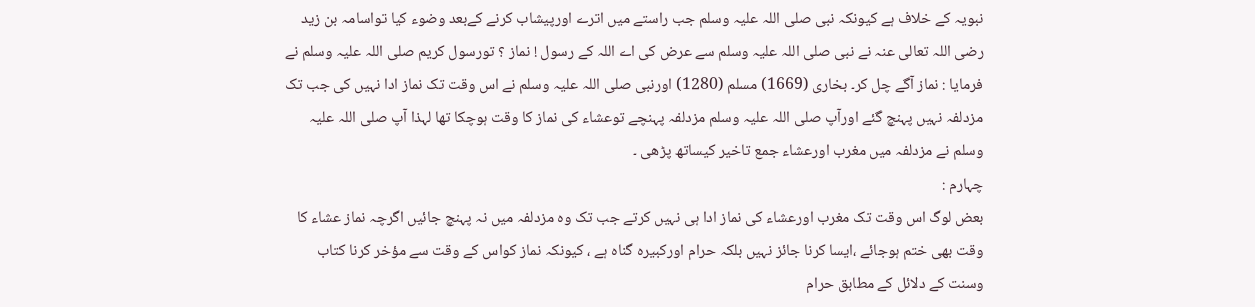نبویہ کے خلاف ہے کیونکہ نبی صلی اللہ علیہ وسلم جب راستے میں اترے اورپیشاب کرنے کےبعد وضوء کیا تواسامہ بن زيد رضى اللہ تعالی عنہ نے نبی صلی اللہ علیہ وسلم سے عرض کی اے اللہ کے رسول ! نماز ؟ تورسول کریم صلی اللہ علیہ وسلم نے فرمایا : نماز آگے چل کر۔ بخاری (1669) مسلم (1280) اورنبی صلی اللہ علیہ وسلم نے اس وقت تک نماز ادا نہيں کی جب تک مزدلفہ نہيں پہنچ گئے اورآپ صلی اللہ علیہ وسلم مزدلفہ پہنچے توعشاء کی نماز کا وقت ہوچکا تھا لہذا آپ صلی اللہ علیہ وسلم نے مزدلفہ میں مغرب اورعشاء جمع تاخیر کیساتھ پڑھی ۔
چہارم :
بعض لوگ اس وقت تک مغرب اورعشاء کی نماز ادا ہی نہيں کرتے جب تک وہ مزدلفہ میں نہ پہنچ جائيں اگرچہ نماز عشاء کا وقت بھی ختم ہوجائے ،ایسا کرنا جائز نہيں بلکہ حرام اورکبیرہ گناہ ہے ، کیونکہ نماز کواس کے وقت سے مؤخر کرنا کتاب وسنت کے دلائل کے مطابق حرام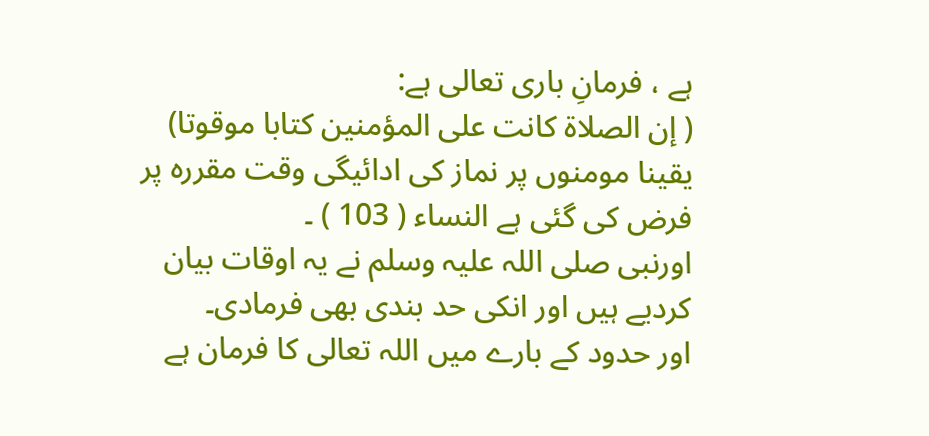ہے ، فرمانِ باری تعالی ہے:
( إن الصلاة كانت على المؤمنين كتابا موقوتا)
یقینا مومنوں پر نماز کی ادائيگى وقت مقررہ پر فرض کی گئی ہے النساء ( 103 ) ۔
اورنبی صلی اللہ علیہ وسلم نے یہ اوقات بیان کردیے ہیں اور انکی حد بندی بھی فرمادی۔
اور حدود کے بارے میں اللہ تعالی کا فرمان ہے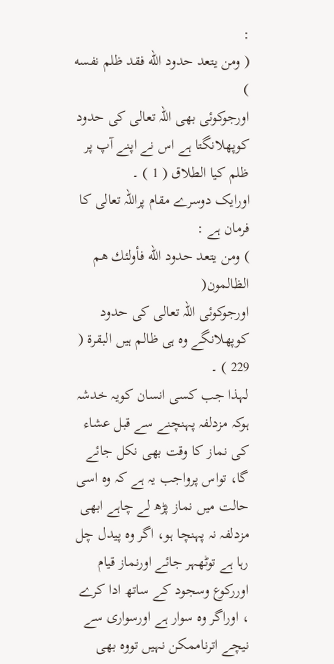:
( ومن يتعد حدود الله فقد ظلم نفسه )
اورجوکوئى بھی اللہ تعالی کی حدود کوپھلانگتا ہے اس نے اپنے آپ پر ظلم کیا الطلاق ( 1 ) ۔
اورایک دوسرے مقام پراللہ تعالی کا فرمان ہے :
) ومن يتعد حدود الله فأولئك هم الظالمون(
اورجوکوئى اللہ تعالی کی حدود کوپھلانگے وہ ہی ظالم ہیں البقرۃ ( 229 ) ۔
لہذا جب کسی انسان کویہ خدشہ ہوکہ مزدلفہ پہنچنے سے قبل عشاء کی نماز کا وقت بھی نکل جائے گا، تواس پرواجب یہ ہے کہ وہ اسی حالت میں نماز پڑھ لے چاہے ابھی مزدلفہ نہ پہنچا ہو، اگر وہ پیدل چل رہا ہے توٹھہر جائے اورنماز قیام اوررکوع وسجود کے ساتھ ادا کرے ، اوراگر وہ سوار ہے اورسواری سے نیچے اترناممکن نہيں تووہ بھی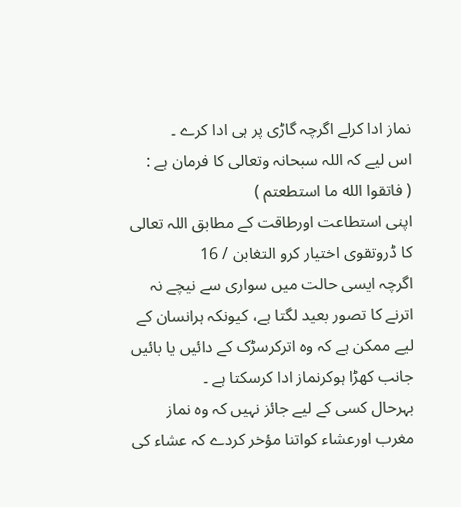نماز ادا کرلے اگرچہ گاڑی پر ہی ادا کرے ۔
اس لیے کہ اللہ سبحانہ وتعالی کا فرمان ہے :
( فاتقوا الله ما استطعتم )
اپنی استطاعت اورطاقت کے مطابق اللہ تعالی کا ڈروتقوی اختیار کرو التغابن / 16
اگرچہ ایسی حالت میں سواری سے نیچے نہ اترنے کا تصور بعید لگتا ہے، کیونکہ ہرانسان کے لیے ممکن ہے کہ وہ اترکرسڑک کے دائيں یا بائیں جانب کھڑا ہوکرنماز ادا کرسکتا ہے ۔
بہرحال کسی کے لیے جائز نہيں کہ وہ نماز مغرب اورعشاء کواتنا مؤخر کردے کہ عشاء کی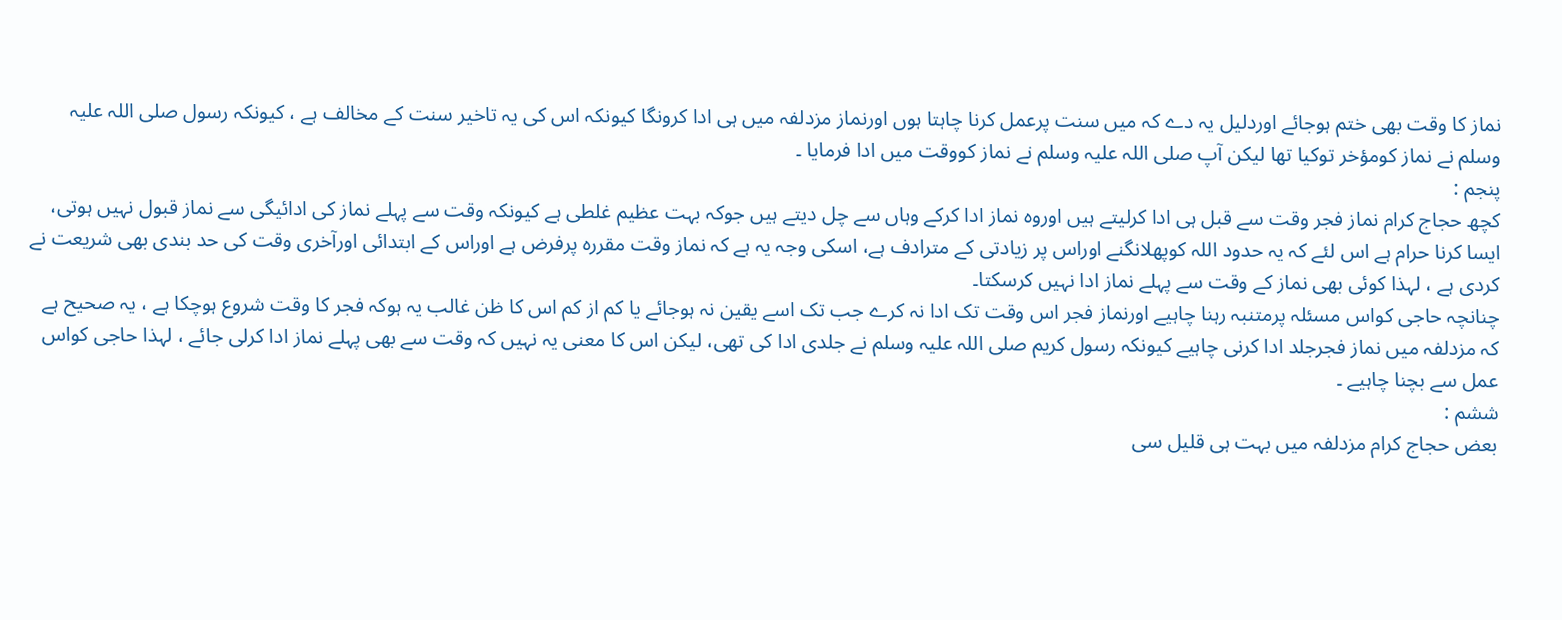نماز کا وقت بھی ختم ہوجائے اوردلیل یہ دے کہ میں سنت پرعمل کرنا چاہتا ہوں اورنماز مزدلفہ میں ہی ادا کرونگا کیونکہ اس کی یہ تاخیر سنت کے مخالف ہے ، کیونکہ رسول صلی اللہ علیہ وسلم نے نماز کومؤخر توکیا تھا لیکن آپ صلی اللہ علیہ وسلم نے نماز کووقت میں ادا فرمایا ۔
پنجم :
کچھ حجاج کرام نماز فجر وقت سے قبل ہی ادا کرلیتے ہیں اوروہ نماز ادا کرکے وہاں سے چل دیتے ہيں جوکہ بہت عظیم غلطی ہے کیونکہ وقت سے پہلے نماز کی ادائیگی سے نماز قبول نہیں ہوتی، ایسا کرنا حرام ہے اس لئے کہ یہ حدود اللہ کوپھلانگنے اوراس پر زيادتی کے مترادف ہے، اسکی وجہ یہ ہے کہ نماز وقت مقررہ پرفرض ہے اوراس کے ابتدائى اورآخری وقت کی حد بندی بھی شریعت نے کردی ہے ، لہذا کوئی بھی نماز کے وقت سے پہلے نماز ادا نہیں کرسکتا۔
چنانچہ حاجی کواس مسئلہ پرمتنبہ رہنا چاہیے اورنماز فجر اس وقت تک ادا نہ کرے جب تک اسے یقین نہ ہوجائے یا کم از کم اس کا ظن غالب یہ ہوکہ فجر کا وقت شروع ہوچکا ہے ، یہ صحیح ہے کہ مزدلفہ میں نماز فجرجلد ادا کرنی چاہیے کیونکہ رسول کریم صلی اللہ علیہ وسلم نے جلدی ادا کی تھی، لیکن اس کا معنی یہ نہیں کہ وقت سے بھی پہلے نماز ادا کرلی جائے ، لہذا حاجی کواس عمل سے بچنا چاہیے ۔
ششم :
بعض حجاج کرام مزدلفہ میں بہت ہی قلیل سی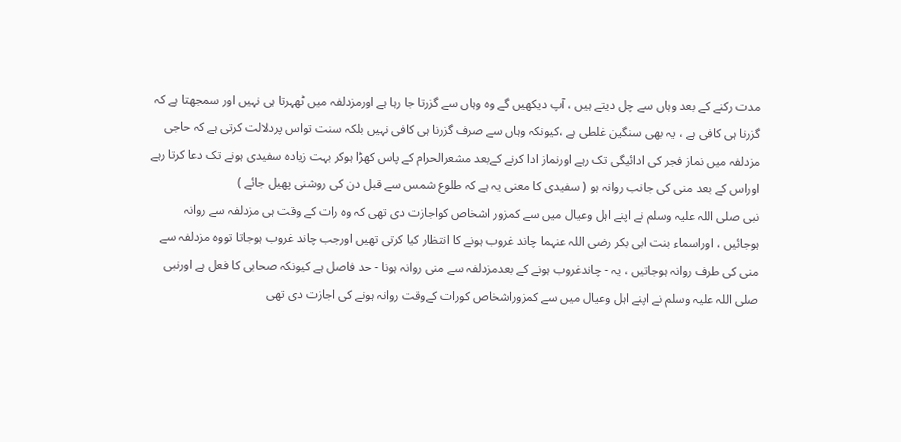مدت رکنے کے بعد وہاں سے چل دیتے ہیں ، آپ دیکھیں گے وہ وہاں سے گزرتا جا رہا ہے اورمزدلفہ میں ٹھہرتا ہی نہيں اور سمجھتا ہے کہ گزرنا ہی کافی ہے ، یہ بھی سنگین غلطی ہے ،کیونکہ وہاں سے صرف گزرنا ہی کافی نہیں بلکہ سنت تواس پردلالت کرتی ہے کہ حاجی مزدلفہ میں نماز فجر کی ادائيگی تک رہے اورنماز ادا کرنے کےبعد مشعرالحرام کے پاس کھڑا ہوکر بہت زيادہ سفیدی ہونے تک دعا کرتا رہے اوراس کے بعد منی کی جانب روانہ ہو ( سفیدی کا معنی یہ ہے کہ طلوع شمس سے قبل دن کی روشنی پھیل جائے )
نبی صلی اللہ علیہ وسلم نے اپنے اہل وعیال میں سے کمزور اشخاص کواجازت دی تھی کہ وہ رات کے وقت ہی مزدلفہ سے روانہ ہوجائیں ، اوراسماء بنت ابی بکر رضى اللہ عنہما چاند غروب ہونے کا انتظار کیا کرتی تھیں اورجب چاند غروب ہوجاتا تووہ مزدلفہ سے منی کی طرف روانہ ہوجاتیں ، یہ - چاندغروب ہونے کے بعدمزدلفہ سے منی روانہ ہونا - حد فاصل ہے کیونکہ صحابی کا فعل ہے اورنبی صلی اللہ علیہ وسلم نے اپنے اہل وعیال میں سے کمزوراشخاص کورات کےوقت روانہ ہونے کی اجازت دی تھی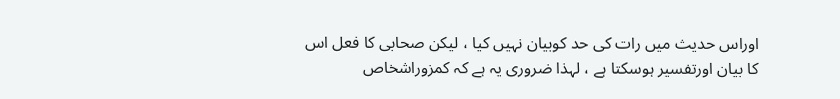اوراس حدیث میں رات كى حد کوبیان نہیں کیا ، لیکن صحابی کا فعل اس کا بیان اورتفسیر ہوسکتا ہے ، لہذا ضروری یہ ہے کہ کمزوراشخاص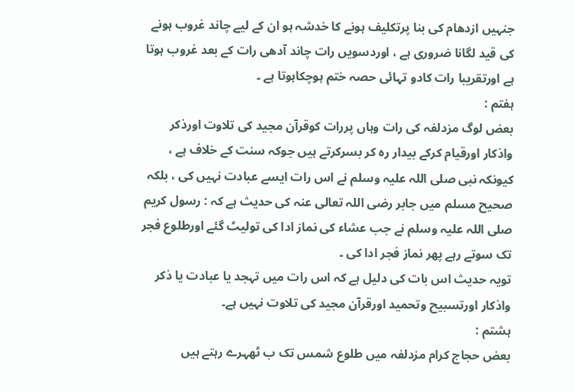جنہيں ازدھام کی بنا پرتکلیف ہونے کا خدشہ ہو ان کے لیے چاند غروب ہونے کی قید لگانا ضروری ہے ، اوردسویں رات چاند آدھی رات کے بعد غروب ہوتا ہے اورتقریبا رات کادو تہائى حصہ ختم ہوچکاہوتا ہے ۔
ہفتم :
بعض لوگ مزدلفہ کی رات وہاں پررات کوقرآن مجید کی تلاوت اورذکر واذکار اورقیام کرکے بیدار رہ کر بسرکرتے ہیں جوکہ سنت کے خلاف ہے ، کیونکہ نبی صلی اللہ علیہ وسلم نے اس رات ایسے عبادت نہیں کی ، بلکہ صحیح مسلم میں جابر رضی اللہ تعالی عنہ کی حدیث ہے کہ : رسول کریم صلی اللہ علیہ وسلم نے جب عشاء کی نماز ادا کی تولیٹ گئے اورطلوع فجر تک سوتے رہے پھر نماز فجر ادا کی ۔
تویہ حدیث اس بات کی دلیل ہے کہ اس رات میں تہجد یا عبادت یا ذکر واذکار اورتسبیح وتحمید اورقرآن مجید کی تلاوت نہيں ہے۔
ہشتم :
بعض حجاج کرام مزدلفہ میں طلوع شمس تک ب ٹھہرے رہتے ہیں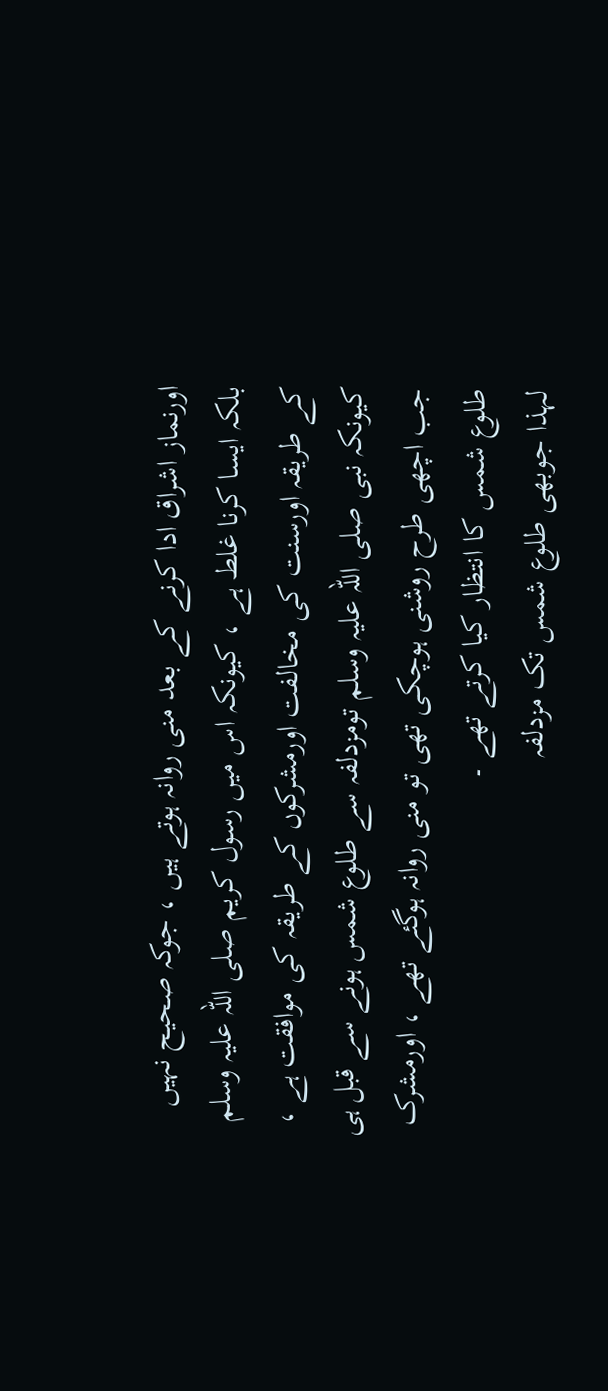اورنماز اشراق ادا کرنے کے بعد منی روانہ ہوتے ہیں ، جوکہ صحیح نہیں بلکہ ایسا کرنا غلط ہے ، کیونکہ اس میں رسول کریم صلی اللہ علیہ وسلم کے طریقہ اورسنت کی مخالفت اورمشرکوں کے طریقہ کی موافقت ہے ، کیونکہ نبی صلی اللہ علیہ وسلم تومزدلفہ سے طلوع شمس ہونے سے قبل ہی جب اچھی طرح روشنی ہوچکی تھی تو منی روانہ ہوگئے تھے ، اورمشرک طلوع شمس کا انتظار کیا کرتے تھے ۔
لہذا جوبھی طلوع شمس تک مزدلفہ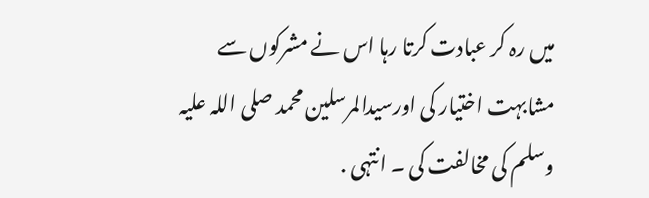میں رہ کر عبادت کرتا رہا اس نے مشرکوں سے مشابہت اختیار کی اورسیدالمرسلین محمد صلی اللہ علیہ وسلم کی مخالفت کی ۔ انتہی .